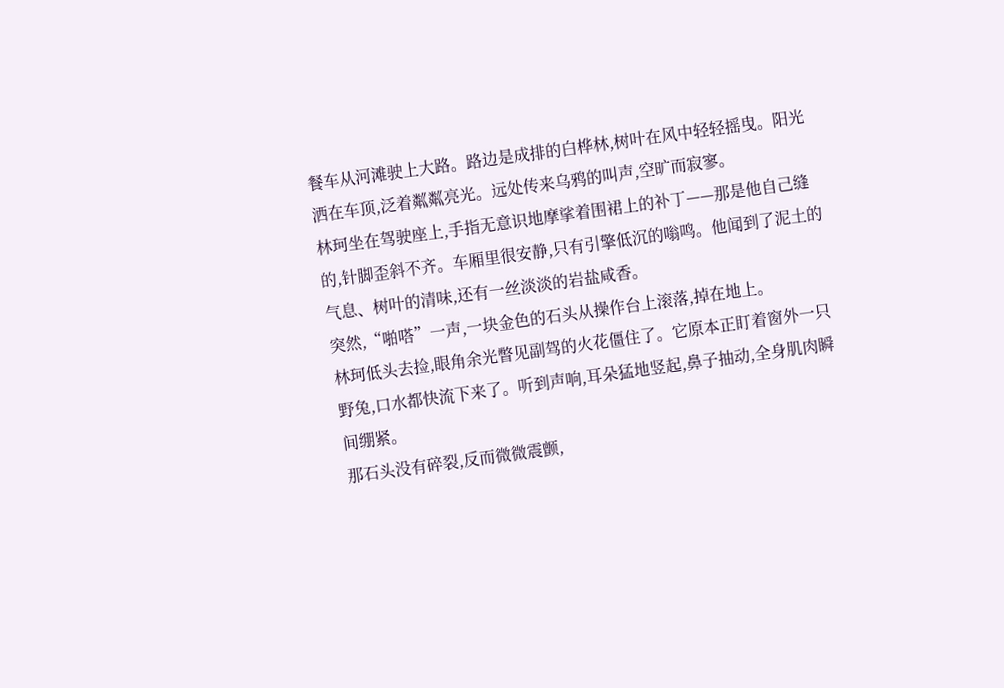餐车从河滩驶上大路。路边是成排的白桦林,树叶在风中轻轻摇曳。阳光洒在车顶,泛着粼粼亮光。远处传来乌鸦的叫声,空旷而寂寥。
林珂坐在驾驶座上,手指无意识地摩挲着围裙上的补丁——那是他自己缝的,针脚歪斜不齐。车厢里很安静,只有引擎低沉的嗡鸣。他闻到了泥土的气息、树叶的清味,还有一丝淡淡的岩盐咸香。
突然,“啪嗒”一声,一块金色的石头从操作台上滚落,掉在地上。
林珂低头去捡,眼角余光瞥见副驾的火花僵住了。它原本正盯着窗外一只野兔,口水都快流下来了。听到声响,耳朵猛地竖起,鼻子抽动,全身肌肉瞬间绷紧。
那石头没有碎裂,反而微微震颤,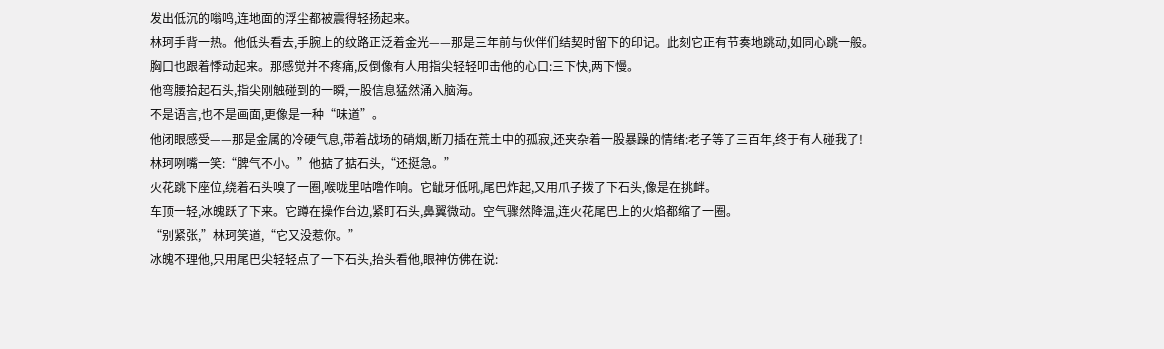发出低沉的嗡鸣,连地面的浮尘都被震得轻扬起来。
林珂手背一热。他低头看去,手腕上的纹路正泛着金光——那是三年前与伙伴们结契时留下的印记。此刻它正有节奏地跳动,如同心跳一般。
胸口也跟着悸动起来。那感觉并不疼痛,反倒像有人用指尖轻轻叩击他的心口:三下快,两下慢。
他弯腰拾起石头,指尖刚触碰到的一瞬,一股信息猛然涌入脑海。
不是语言,也不是画面,更像是一种“味道”。
他闭眼感受——那是金属的冷硬气息,带着战场的硝烟,断刀插在荒土中的孤寂,还夹杂着一股暴躁的情绪:老子等了三百年,终于有人碰我了!
林珂咧嘴一笑:“脾气不小。”他掂了掂石头,“还挺急。”
火花跳下座位,绕着石头嗅了一圈,喉咙里咕噜作响。它龇牙低吼,尾巴炸起,又用爪子拨了下石头,像是在挑衅。
车顶一轻,冰魄跃了下来。它蹲在操作台边,紧盯石头,鼻翼微动。空气骤然降温,连火花尾巴上的火焰都缩了一圈。
“别紧张,”林珂笑道,“它又没惹你。”
冰魄不理他,只用尾巴尖轻轻点了一下石头,抬头看他,眼神仿佛在说: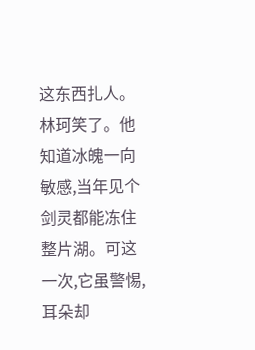这东西扎人。
林珂笑了。他知道冰魄一向敏感,当年见个剑灵都能冻住整片湖。可这一次,它虽警惕,耳朵却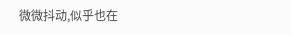微微抖动,似乎也在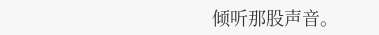倾听那股声音。